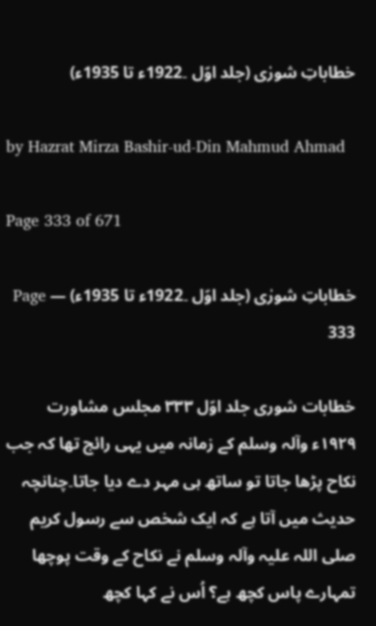خطاباتِ شورٰی (جلد اوّل ۔1922ء تا 1935ء)

by Hazrat Mirza Bashir-ud-Din Mahmud Ahmad

Page 333 of 671

خطاباتِ شورٰی (جلد اوّل ۔1922ء تا 1935ء) — Page 333

خطابات شوری جلد اوّل ۳۳۳ مجلس مشاورت ۱۹۲۹ء وآلہ وسلم کے زمانہ میں یہی رائج تھا کہ جب نکاح پڑھا جاتا تو ساتھ ہی مہر دے دیا جاتا۔چنانچہ حدیث میں آتا ہے کہ ایک شخص سے رسول کریم صلی اللہ علیہ وآلہ وسلم نے نکاح کے وقت پوچھا تمہارے پاس کچھ ہے؟ اُس نے کہا کچھ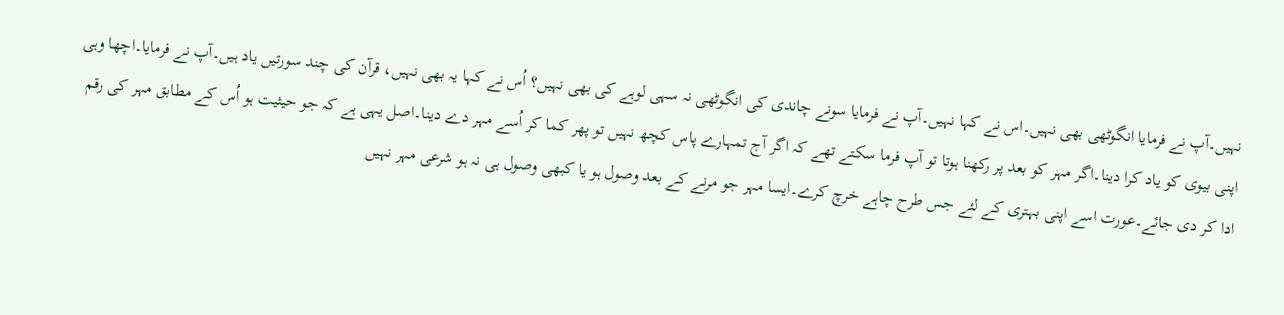نہیں۔آپ نے فرمایا انگوٹھی بھی نہیں۔اس نے کہا نہیں۔آپ نے فرمایا سونے چاندی کی انگوٹھی نہ سہی لوہے کی بھی نہیں؟ اُس نے کہا یہ بھی نہیں، قرآن کی چند سورتیں یاد ہیں۔آپ نے فرمایا۔اچھا وہی اپنی بیوی کو یاد کرا دینا۔اگر مہر کو بعد پر رکھنا ہوتا تو آپ فرما سکتے تھے کہ اگر آج تمہارے پاس کچھ نہیں تو پھر کما کر اُسے مہر دے دینا۔اصل یہی ہے کہ جو حیثیت ہو اُس کے مطابق مہر کی رقم ادا کر دی جائے۔عورت اسے اپنی بہتری کے لئے جس طرح چاہے خرچ کرے۔ایسا مہر جو مرنے کے بعد وصول ہو یا کبھی وصول ہی نہ ہو شرعی مہر نہیں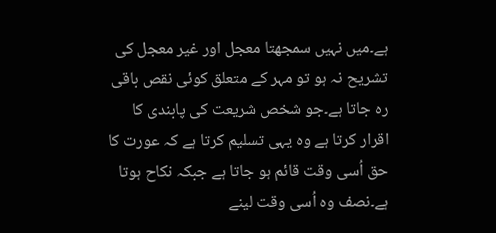ہے۔میں نہیں سمجھتا معجل اور غیر معجل کی تشریح نہ ہو تو مہر کے متعلق کوئی نقص باقی رہ جاتا ہے۔جو شخص شریعت کی پابندی کا اقرار کرتا ہے وہ یہی تسلیم کرتا ہے کہ عورت کا حق اُسی وقت قائم ہو جاتا ہے جبکہ نکاح ہوتا ہے۔نصف وہ اُسی وقت لینے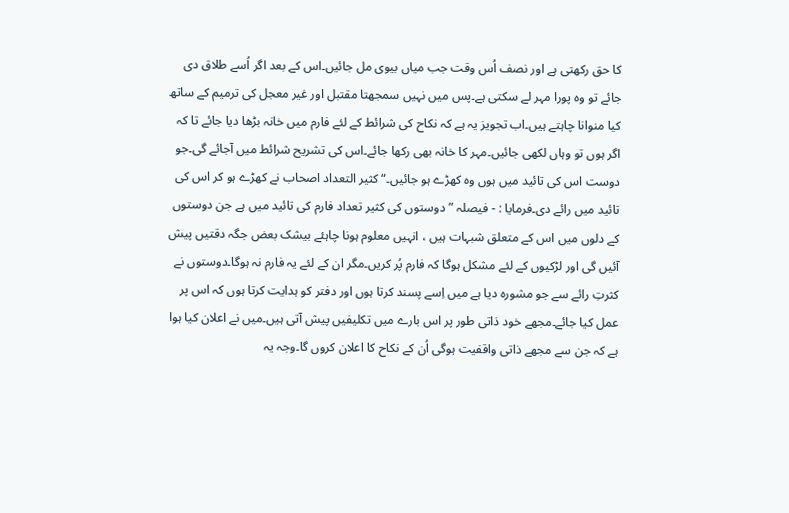کا حق رکھتی ہے اور نصف اُس وقت جب میاں بیوی مل جائیں۔اس کے بعد اگر اُسے طلاق دی جائے تو وہ پورا مہر لے سکتی ہے۔پس میں نہیں سمجھتا مقتبل اور غیر معجل کی ترمیم کے ساتھ کیا منوانا چاہتے ہیں۔اب تجویز یہ ہے کہ نکاح کی شرائط کے لئے فارم میں خانہ بڑھا دیا جائے تا کہ اگر ہوں تو وہاں لکھی جائیں۔مہر کا خانہ بھی رکھا جائے۔اس کی تشریح شرائط میں آجائے گی۔جو دوست اس کی تائید میں ہوں وہ کھڑے ہو جائیں۔“ کثیر التعداد اصحاب نے کھڑے ہو کر اس کی تائید میں رائے دی۔فرمایا : - فیصلہ ” دوستوں کی کثیر تعداد فارم کی تائید میں ہے جن دوستوں کے دلوں میں اس کے متعلق شبہات ہیں ، انہیں معلوم ہونا چاہئے بیشک بعض جگہ دقتیں پیش آئیں گی اور لڑکیوں کے لئے مشکل ہوگا کہ فارم پُر کریں۔مگر ان کے لئے یہ فارم نہ ہوگا۔دوستوں نے کثرتِ رائے سے جو مشورہ دیا ہے میں اِسے پسند کرتا ہوں اور دفتر کو ہدایت کرتا ہوں کہ اس پر عمل کیا جائے۔مجھے خود ذاتی طور پر اس بارے میں تکلیفیں پیش آتی ہیں۔میں نے اعلان کیا ہوا ہے کہ جن سے مجھے ذاتی واقفیت ہوگی اُن کے نکاح کا اعلان کروں گا۔وجہ یہ